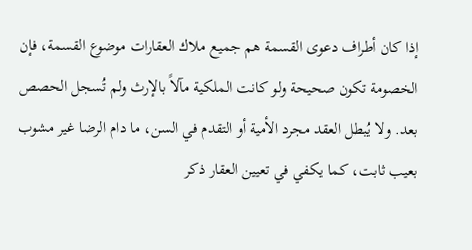إذا كان أطراف دعوى القسمة هم جميع ملاك العقارات موضوع القسمة، فإن الخصومة تكون صحيحة ولو كانت الملكية مآلاً بالإرث ولم تُسجل الحصص بعد. ولا يُبطل العقد مجرد الأمية أو التقدم في السن، ما دام الرضا غير مشوب بعيب ثابت، كما يكفي في تعيين العقار ذكر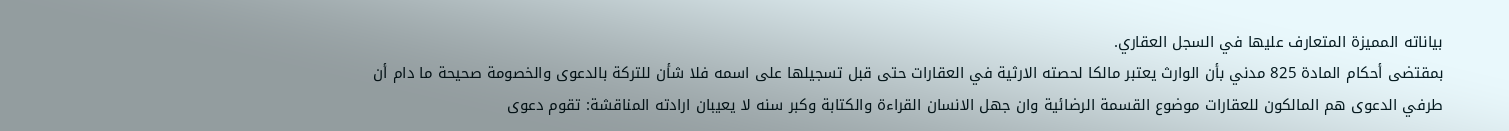بياناته المميزة المتعارف عليها في السجل العقاري.
بمقتضى أحكام المادة 825 مدني بأن الوارث يعتبر مالكا لحصته الارثية في العقارات حتى قبل تسجيلها على اسمه فلا شأن للتركة بالدعوى والخصومة صحيحة ما دام أن طرفي الدعوى هم المالكون للعقارات موضوع القسمة الرضائية وان جهل الانسان القراءة والكتابة وكبر سنه لا يعيبان ارادته المناقشة: تقوم دعوى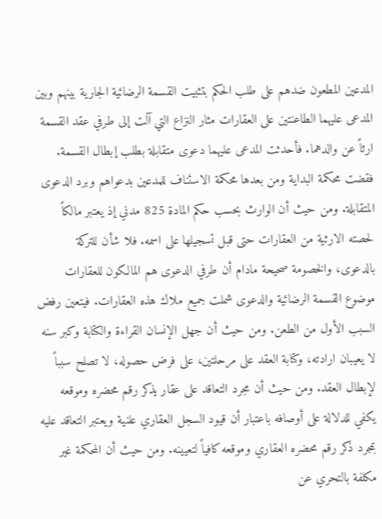المدعين المطعون ضدهم على طلب الحكم بتثبيت القسمة الرضائية الجارية بينهم وبين المدعى عليهما الطاعنتين على العقارات مثار النزاع التي آلت إلى طرفي عقد القسمة ارثاً عن والدهما. فأحدثت المدعى عليهما دعوى متقابلة بطلب إبطال القسمة. فقضت محكمة البداية ومن بعدها محكمة الاسئناف للمدعين بدعواهم وبرد الدعوى المتقابلة. ومن حيث أن الوارث بحسب حكم المادة 825 مدني إذ يعتبر مالكاً لحصته الارثية من العقارات حتى قبل تسجيلها على اسمه. فلا شأن للتركة بالدعوى، والخصومة صحيحة مادام أن طرفي الدعوى هم المالكون للعقارات موضوع القسمة الرضائية والدعوى شملت جميع ملاك هذه العقارات. فيتعين رفض السبب الأول من الطعن. ومن حيث أن جهل الإنسان القراءة والكتابة وكبر سنه لا يعيبان ارادته، وكتابة العقد على مرحلتين، على فرض حصوله، لا تصلح سبباً لإبطال العقد. ومن حيث أن مجرد التعاقد على عقار يذكر رقم محضره وموقعه يكفي للدلالة على أوصافه باعتبار أن قيود السجل العقاري علنية ويعتبر التعاقد عليه بمجرد ذكر رقم محضره العقاري وموقعه كافياً لتعيينه. ومن حيث أن المحكمة غير مكلفة بالتحري عن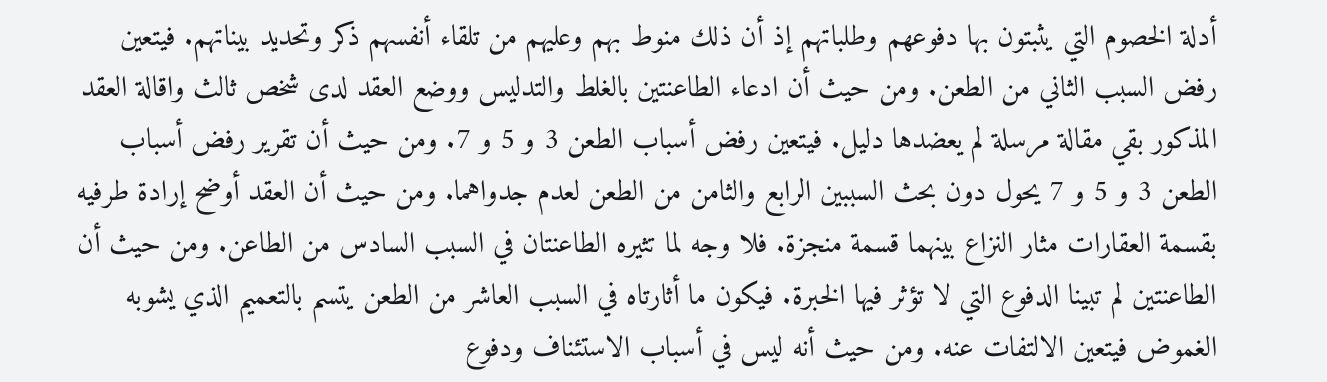أدلة الخصوم التي يثبتون بها دفوعهم وطلباتهم إذ أن ذلك منوط بهم وعليهم من تلقاء أنفسهم ذكر وتحديد بيناتهم. فيتعين رفض السبب الثاني من الطعن. ومن حيث أن ادعاء الطاعنتين بالغلط والتدليس ووضع العقد لدى شخص ثالث واقالة العقد المذكور بقي مقالة مرسلة لم يعضدها دليل. فيتعين رفض أسباب الطعن 3 و 5 و 7. ومن حيث أن تقرير رفض أسباب الطعن 3 و 5 و 7 يحول دون بحث السببين الرابع والثامن من الطعن لعدم جدواهما. ومن حيث أن العقد أوضح إرادة طرفيه بقسمة العقارات مثار النزاع بينهما قسمة منجزة. فلا وجه لما تثيره الطاعنتان في السبب السادس من الطاعن. ومن حيث أن الطاعنتين لم تبينا الدفوع التي لا تؤثر فيها الخبرة. فيكون ما أثارتاه في السبب العاشر من الطعن يتسم بالتعميم الذي يشوبه الغموض فيتعين الالتفات عنه. ومن حيث أنه ليس في أسباب الاستئناف ودفوع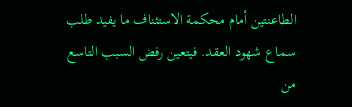الطاعنتين أمام محكمة الاستئناف ما يفيد طلب سماع شهود العقد. فيتعين رفض السبب التاسع من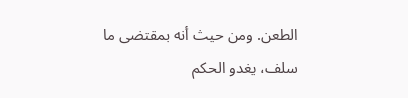الطعن. ومن حيث أنه بمقتضى ما سلف، يغدو الحكم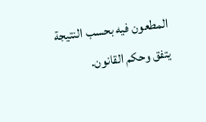المطعون فيه بحسب النتيجة يتفق وحكم القانون.